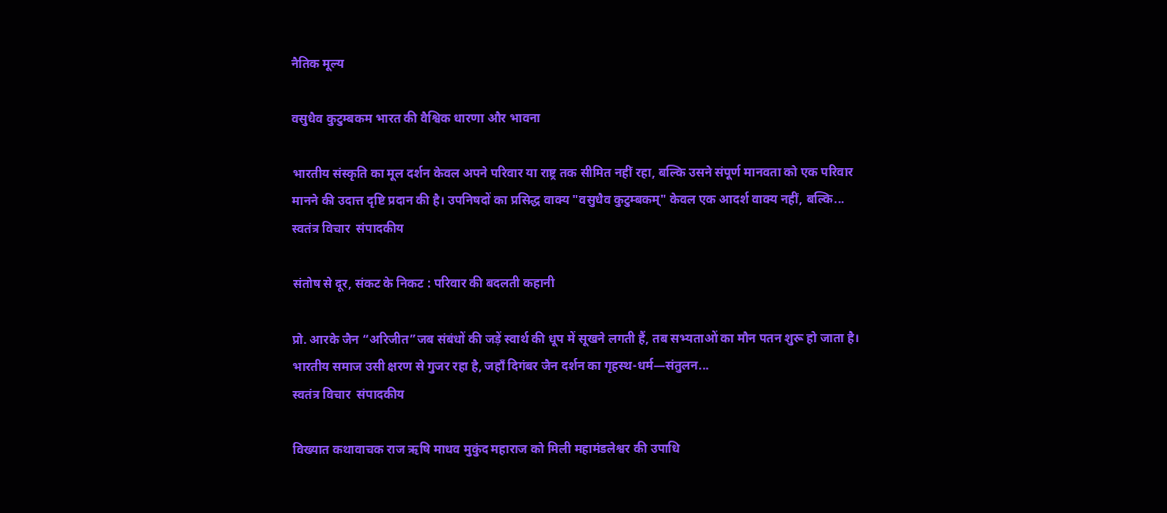नैतिक मूल्य

वसुधैव कुटुम्बकम भारत की वैश्विक धारणा और भावना

भारतीय संस्कृति का मूल दर्शन केवल अपने परिवार या राष्ट्र तक सीमित नहीं रहा, बल्कि उसने संपूर्ण मानवता को एक परिवार मानने की उदात्त दृष्टि प्रदान की है। उपनिषदों का प्रसिद्ध वाक्य "वसुधैव कुटुम्बकम्" केवल एक आदर्श वाक्य नहीं, बल्कि...
स्वतंत्र विचार  संपादकीय

संतोष से दूर, संकट के निकट : परिवार की बदलती कहानी

प्रो. आरके जैन “अरिजीत”जब संबंधों की जड़ें स्वार्थ की धूप में सूखने लगती हैं, तब सभ्यताओं का मौन पतन शुरू हो जाता है। भारतीय समाज उसी क्षरण से गुजर रहा है, जहाँ दिगंबर जैन दर्शन का गृहस्थ-धर्म—संतुलन...
स्वतंत्र विचार  संपादकीय

विख्यात कथावाचक राज ऋषि माधव मुकुंद महाराज को मिली महामंडलेश्वर की उपाधि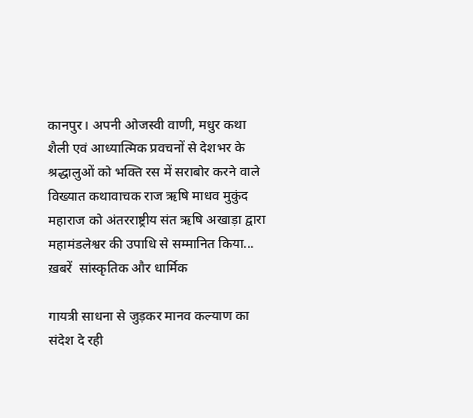कानपुर। अपनी ओजस्वी वाणी, मधुर कथा शैली एवं आध्यात्मिक प्रवचनों से देशभर के श्रद्धालुओं को भक्ति रस में सराबोर करने वाले विख्यात कथावाचक राज ऋषि माधव मुकुंद महाराज को अंतरराष्ट्रीय संत ऋषि अखाड़ा द्वारा महामंडलेश्वर की उपाधि से सम्मानित किया...
ख़बरें  सांस्कृतिक और धार्मिक

गायत्री साधना से जुड़कर मानव कल्याण का संदेश दे रही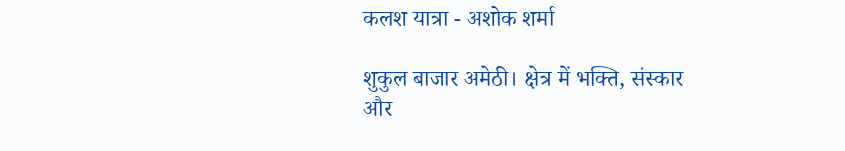कलश यात्रा - अशोक शर्मा

शुकुल बाजार अमेठी। क्षेत्र में भक्ति, संस्कार और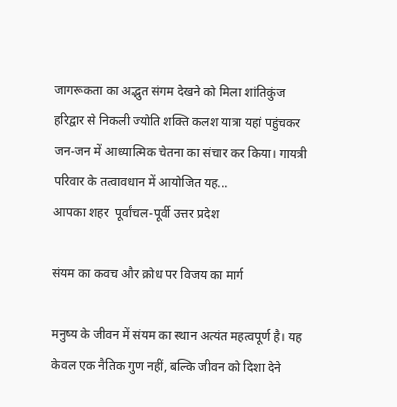जागरूकता का अद्भुत संगम देखने को मिला शांतिकुंज हरिद्वार से निकली ज्योति शक्ति कलश यात्रा यहां पहुंचकर जन-जन में आध्यात्मिक चेतना का संचार कर किया। गायत्री परिवार के तत्वावधान में आयोजित यह...
आपका शहर  पूर्वांचल-पूर्वी उत्तर प्रदेश

संयम का कवच और क्रोध पर विजय का मार्ग

मनुष्य के जीवन में संयम का स्थान अत्यंत महत्वपूर्ण है। यह केवल एक नैतिक गुण नहीं, बल्कि जीवन को दिशा देने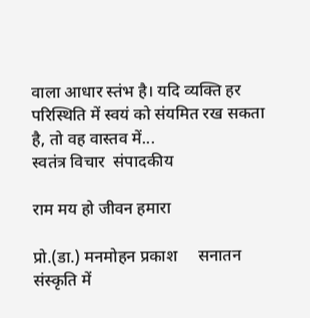वाला आधार स्तंभ है। यदि व्यक्ति हर परिस्थिति में स्वयं को संयमित रख सकता है, तो वह वास्तव में...
स्वतंत्र विचार  संपादकीय

राम मय हो जीवन हमारा

प्रो.(डा.) मनमोहन प्रकाश     सनातन संस्कृति में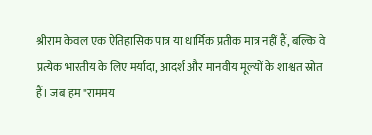श्रीराम केवल एक ऐतिहासिक पात्र या धार्मिक प्रतीक मात्र नहीं हैं, बल्कि वे प्रत्येक भारतीय के लिए मर्यादा, आदर्श और मानवीय मूल्यों के शाश्वत स्रोत हैं। जब हम "राममय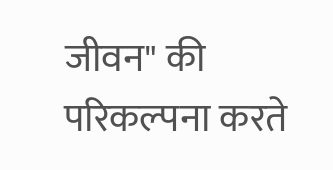जीवन" की परिकल्पना करते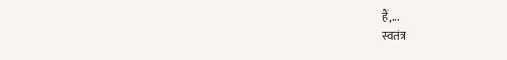हैं,...
स्वतंत्र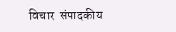विचार  संपादकीय